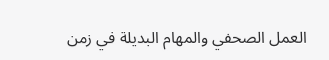العمل الصحفي والمهام البديلة في زمن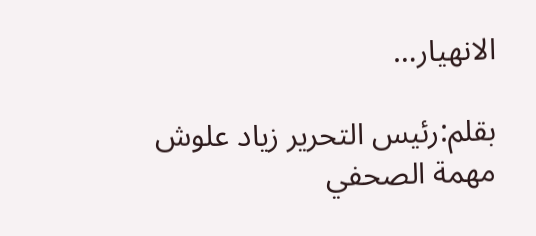الانهيار…

بقلم:رئيس التحرير زياد علوش
مهمة الصحفي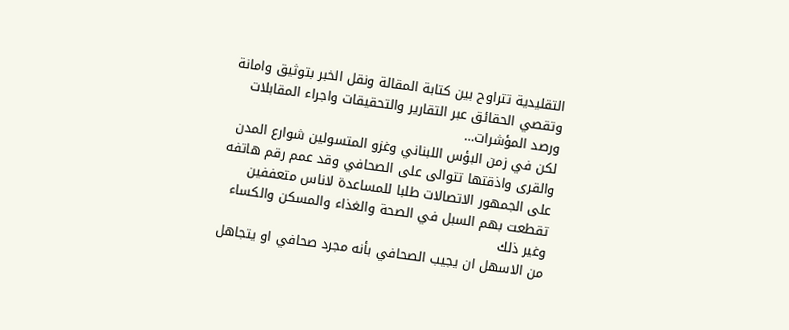التقليدية تتراوح بين كتابة المقالة ونقل الخبر بتوثيق وامانة وتقصي الحقائق عبر التقارير والتحقيقات واجراء المقابلات ورصد المؤشرات…
لكن في زمن البؤس اللبناني وغزو المتسولين شوارع المدن والقرى واذقتها تتوالى على الصحافي وقد عمم رقم هاتفه على الجمهور الاتصالات طلبا للمساعدة لاناس متعففين تقطعت بهم السبل في الصحة والغذاء والمسكن والكساء وغير ذلك
من الاسهل ان يجيب الصحافي بأنه مجرد صحافي او يتجاهل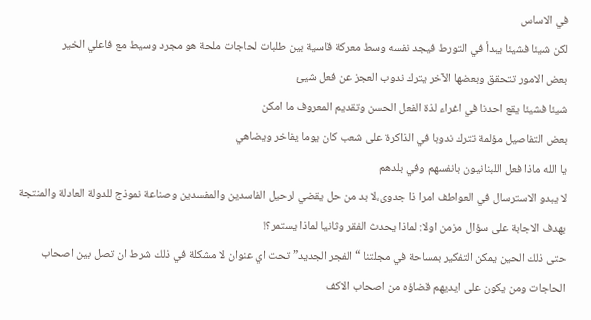في الاساس
لكن شيئا فشيئا يبدأ في التورط فيجد نفسه وسط معركة قاسية بين طلبات لحاجات ملحة هو مجرد وسيط مع فاعلي الخير
بعض الامور تتحقق وبعضها الآخر يترك ندوب العجز عن فعل شيئ
شيئا فشيئا يقع احدنا في اغراء لذة الفعل الحسن وتقديم المعروف ما امكن
بعض التفاصيل مؤلمة تترك ندوبا في الذاكرة على شعب كان يوما يفاخر ويضاهي
يا الله ماذا فعل اللبنانيون بانفسهم وفي بلدهم
لا يبدو الاسترسال في العواطف امرا ذا جدوى،لا بد من حل يقضي لرحيل الفاسدين والمفسدين وصناعة نموذج للدولة العادلة والمنتجة بهدف الاجابة على سؤال مزمن اولا: لماذا يحدث الفقر وثانيا لماذا يستمر؟!
حتى ذلك الحين يمكن التفكير بمساحة في مجلتنا “الفجر الجديد” تحت اي عنوان لا مشكلة في ذلك شرط ان تصل بين اصحاب الحاجات ومن يكون على ايديهم قضاؤه من اصحاب الاكف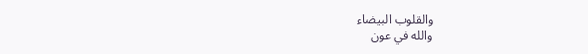والقلوب البيضاء
والله في عون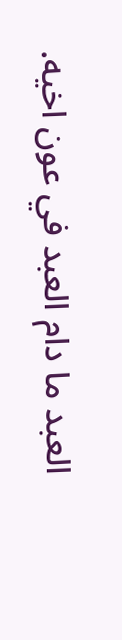العبد ما دام العبد في عون اخيه.